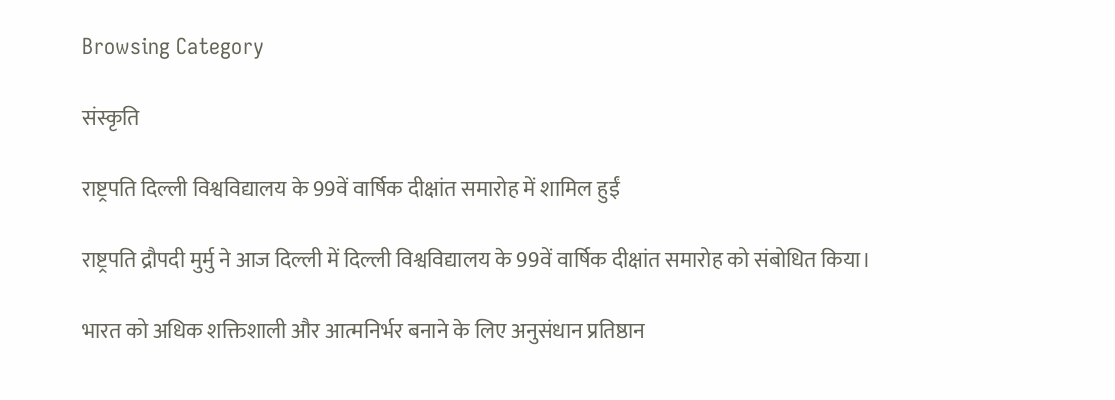Browsing Category

संस्कृति

राष्ट्रपति दिल्ली विश्वविद्यालय के 99वें वार्षिक दीक्षांत समारोह में शामिल हुईं

राष्ट्रपति द्रौपदी मुर्मु ने आज दिल्ली में दिल्ली विश्वविद्यालय के 99वें वार्षिक दीक्षांत समारोह को संबोधित किया।

भारत को अधिक शक्तिशाली और आत्मनिर्भर बनाने के लिए अनुसंधान प्रतिष्ठान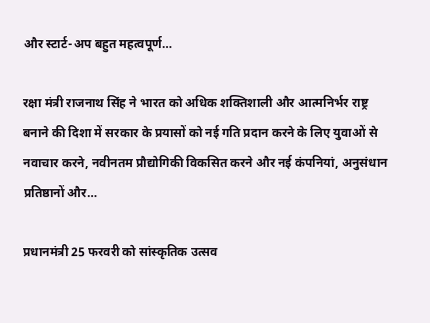और स्टार्ट-अप बहुत महत्वपूर्ण…

रक्षा मंत्री राजनाथ सिंह ने भारत को अधिक शक्तिशाली और आत्मनिर्भर राष्ट्र बनाने की दिशा में सरकार के प्रयासों को नई गति प्रदान करने के लिए युवाओं से नवाचार करने, नवीनतम प्रौद्योगिकी विकसित करने और नई कंपनियां, अनुसंधान प्रतिष्ठानों और…

प्रधानमंत्री 25 फरवरी को सांस्कृतिक उत्सव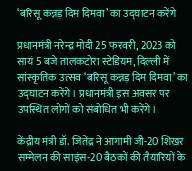‘बरिसू कन्नड़ दिम दिमवा’ का उद्घाटन करेंगे

प्रधानमंत्री नरेन्द्र मोदी 25 फरवरी, 2023 को सायं 5 बजे तालकटोरा स्टेडियम, दिल्ली में सांस्कृतिक उत्सव ‘बरिसू कन्नड़ दिम दिमवा’ का उद्घाटन करेंगे। प्रधानमंत्री इस अवसर पर उपस्थित लोगों को संबोधित भी करेंगे।

केंद्रीय मंत्री डॉ. जितेंद्र ने आगामी जी-20 शिखर सम्मेलन की साइंस-20 बैठकों की तैयारियों के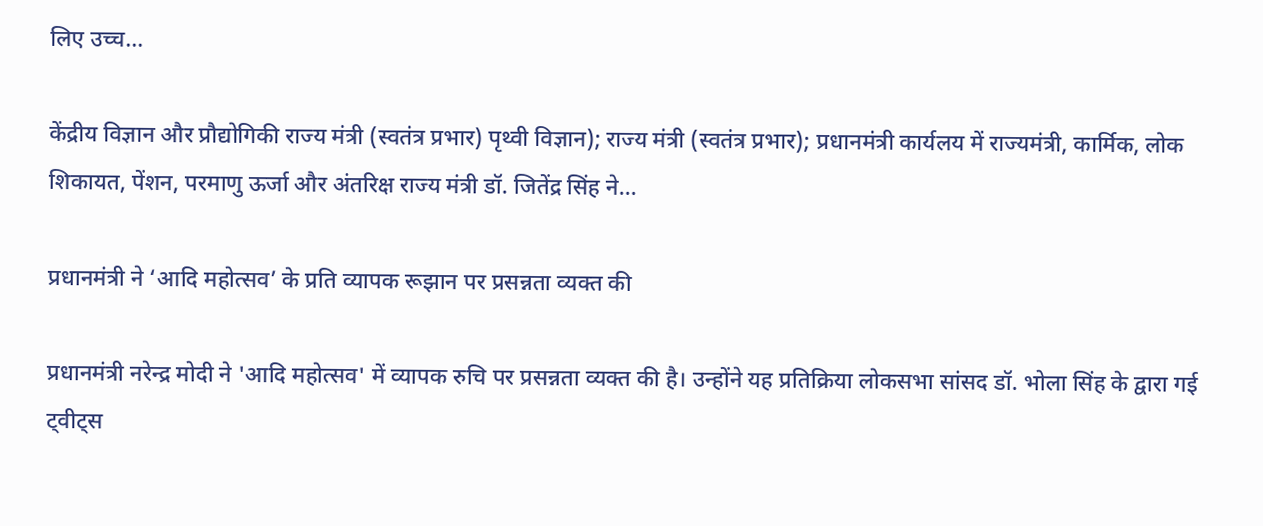लिए उच्च…

केंद्रीय विज्ञान और प्रौद्योगिकी राज्य मंत्री (स्वतंत्र प्रभार) पृथ्वी विज्ञान); राज्य मंत्री (स्वतंत्र प्रभार); प्रधानमंत्री कार्यलय में राज्यमंत्री, कार्मिक, लोक शिकायत, पेंशन, परमाणु ऊर्जा और अंतरिक्ष राज्य मंत्री डॉ. जितेंद्र सिंह ने…

प्रधानमंत्री ने ‘आदि महोत्सव’ के प्रति व्यापक रूझान पर प्रसन्नता व्यक्त की

प्रधानमंत्री नरेन्द्र मोदी ने 'आदि महोत्सव' में व्यापक रुचि पर प्रसन्नता व्यक्त की है। उन्होंने यह प्रतिक्रिया लोकसभा सांसद डॉ. भोला सिंह के द्वारा गई ट्वीट्स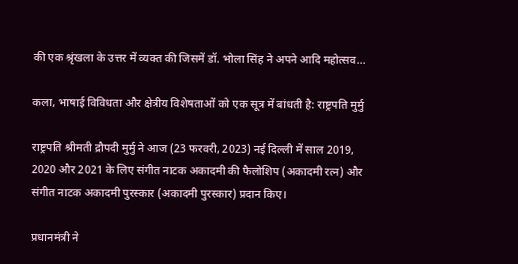की एक श्रृंखला के उत्तर में व्यक्त की जिसमें डॉ. भोला सिंह ने अपने आदि महोत्सव…

कला, भाषाई विविधता और क्षेत्रीय विशेषताओं को एक सूत्र में बांधती है: राष्ट्रपति मुर्मु

राष्ट्रपति श्रीमती द्रौपदी मुर्मु ने आज (23 फरवरी, 2023) नई दिल्ली में साल 2019, 2020 और 2021 के लिए संगीत नाटक अकादमी की फैलोशिप (अकादमी रत्न) और संगीत नाटक अकादमी पुरस्कार (अकादमी पुरस्कार) प्रदान किए।

प्रधानमंत्री ने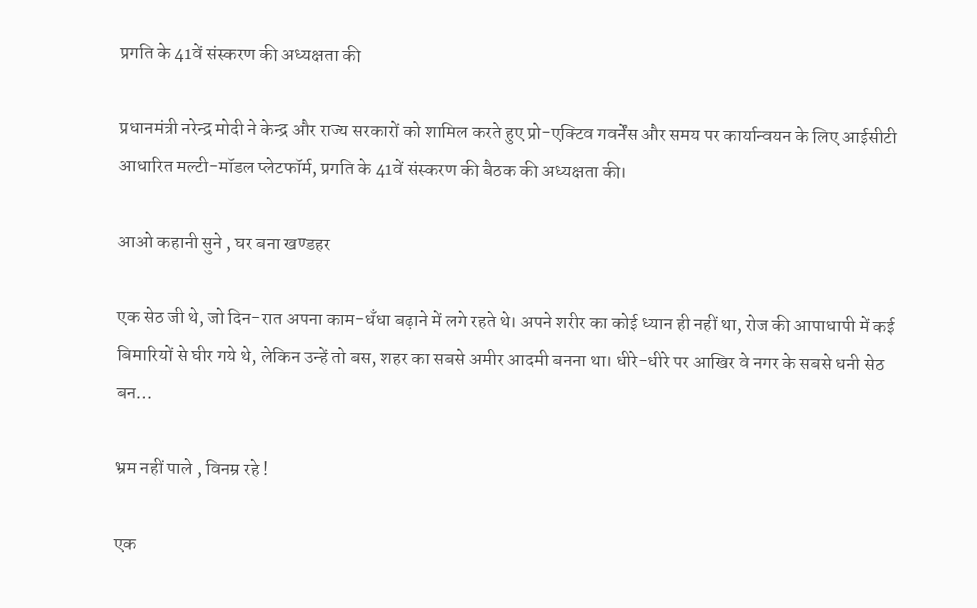प्रगति के 41वें संस्‍करण की अध्यक्षता की

प्रधानमंत्री नरेन्‍द्र मोदी ने केन्‍द्र और राज्य सरकारों को शामिल करते हुए प्रो-एक्टिव गवर्नेंस और समय पर कार्यान्वयन के लिए आईसीटी आधारित मल्टी-मॉडल प्लेटफॉर्म, प्रगति के 41वें संस्करण की बैठक की अध्यक्षता की।

आओ कहानी सुने , घर बना खण्डहर

एक सेठ जी थे, जो दिन-रात अपना काम-धँधा बढ़ाने में लगे रहते थे। अपने शरीर का कोई ध्यान ही नहीं था, रोज की आपाधापी में कई बिमारियों से घीर गये थे, लेकिन उन्हें तो बस, शहर का सबसे अमीर आदमी बनना था। धीरे-धीरे पर आखिर वे नगर के सबसे धनी सेठ बन…

भ्रम नहीं पाले , विनम्र रहे !

एक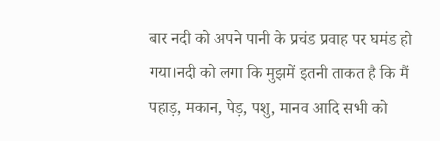बार नदी को अपने पानी के प्रचंड प्रवाह पर घमंड हो गया।नदी को लगा कि मुझमें इतनी ताकत है कि मैं पहाड़, मकान, पेड़, पशु, मानव आदि सभी को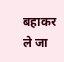बहाकर ले जा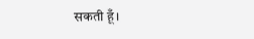सकती हूँ।